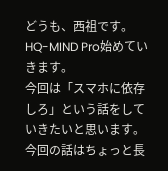どうも、西祖です。
HQ-MIND Pro始めていきます。
今回は「スマホに依存しろ」という話をしていきたいと思います。
今回の話はちょっと長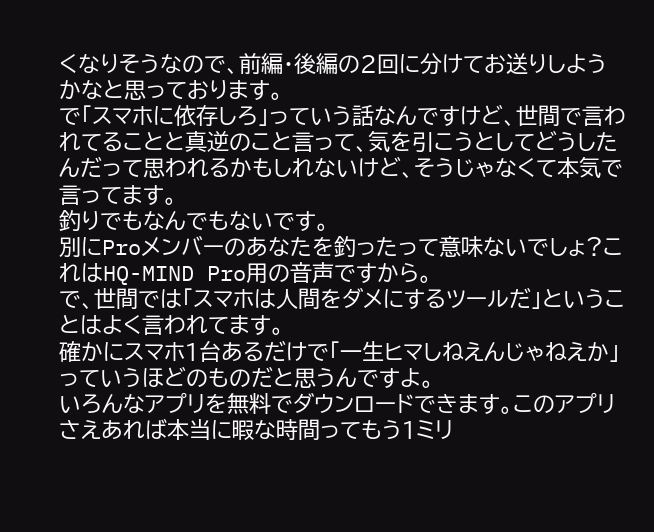くなりそうなので、前編・後編の2回に分けてお送りしようかなと思っております。
で「スマホに依存しろ」っていう話なんですけど、世間で言われてることと真逆のこと言って、気を引こうとしてどうしたんだって思われるかもしれないけど、そうじゃなくて本気で言ってます。
釣りでもなんでもないです。
別にProメンバーのあなたを釣ったって意味ないでしょ?これはHQ-MIND Pro用の音声ですから。
で、世間では「スマホは人間をダメにするツールだ」ということはよく言われてます。
確かにスマホ1台あるだけで「一生ヒマしねえんじゃねえか」っていうほどのものだと思うんですよ。
いろんなアプリを無料でダウンロードできます。このアプリさえあれば本当に暇な時間ってもう1ミリ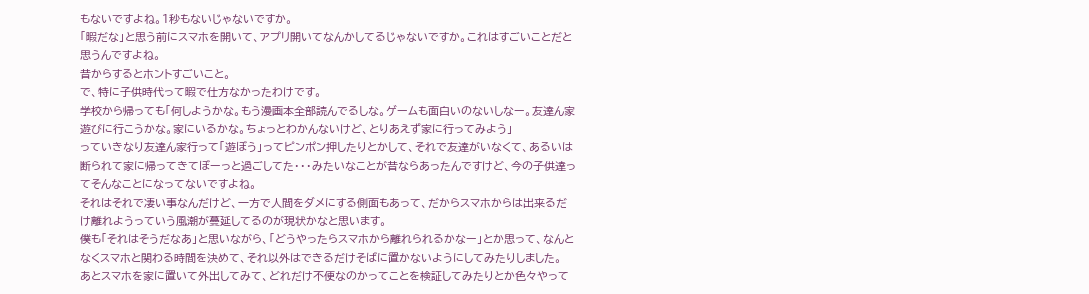もないですよね。1秒もないじゃないですか。
「暇だな」と思う前にスマホを開いて、アプリ開いてなんかしてるじゃないですか。これはすごいことだと思うんですよね。
昔からするとホントすごいこと。
で、特に子供時代って暇で仕方なかったわけです。
学校から帰っても「何しようかな。もう漫画本全部読んでるしな。ゲームも面白いのないしなー。友達ん家遊びに行こうかな。家にいるかな。ちょっとわかんないけど、とりあえず家に行ってみよう」
っていきなり友達ん家行って「遊ぼう」ってピンポン押したりとかして、それで友達がいなくて、あるいは断られて家に帰ってきてぼーっと過ごしてた・・・みたいなことが昔ならあったんですけど、今の子供達ってそんなことになってないですよね。
それはそれで凄い事なんだけど、一方で人間をダメにする側面もあって、だからスマホからは出来るだけ離れようっていう風潮が蔓延してるのが現状かなと思います。
僕も「それはそうだなあ」と思いながら、「どうやったらスマホから離れられるかなー」とか思って、なんとなくスマホと関わる時間を決めて、それ以外はできるだけそばに置かないようにしてみたりしました。
あとスマホを家に置いて外出してみて、どれだけ不便なのかってことを検証してみたりとか色々やって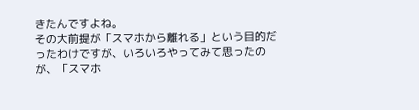きたんですよね。
その大前提が「スマホから離れる」という目的だったわけですが、いろいろやってみて思ったのが、「スマホ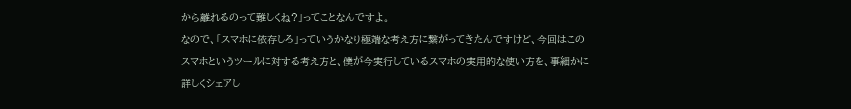から離れるのって難しくね?」ってことなんですよ。
なので、「スマホに依存しろ」っていうかなり極端な考え方に繋がってきたんですけど、今回はこのスマホというツールに対する考え方と、僕が今実行しているスマホの実用的な使い方を、事細かに詳しくシェアし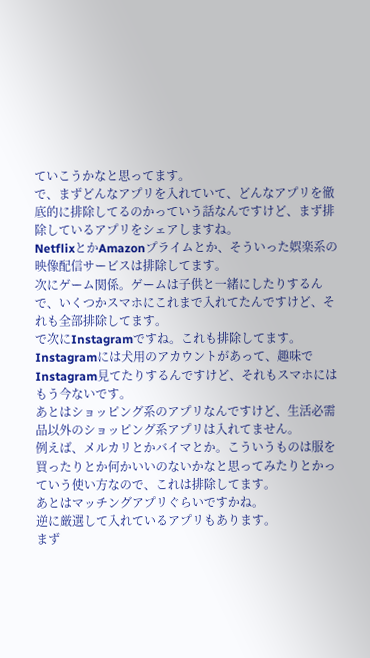ていこうかなと思ってます。
で、まずどんなアプリを入れていて、どんなアプリを徹底的に排除してるのかっていう話なんですけど、まず排除しているアプリをシェアしますね。
NetflixとかAmazonプライムとか、そういった娯楽系の映像配信サービスは排除してます。
次にゲーム関係。ゲームは子供と一緒にしたりするんで、いくつかスマホにこれまで入れてたんですけど、それも全部排除してます。
で次にInstagramですね。これも排除してます。
Instagramには犬用のアカウントがあって、趣味でInstagram見てたりするんですけど、それもスマホにはもう今ないです。
あとはショッピング系のアプリなんですけど、生活必需品以外のショッピング系アプリは入れてません。
例えば、メルカリとかバイマとか。こういうものは服を買ったりとか何かいいのないかなと思ってみたりとかっていう使い方なので、これは排除してます。
あとはマッチングアプリぐらいですかね。
逆に厳選して入れているアプリもあります。
まず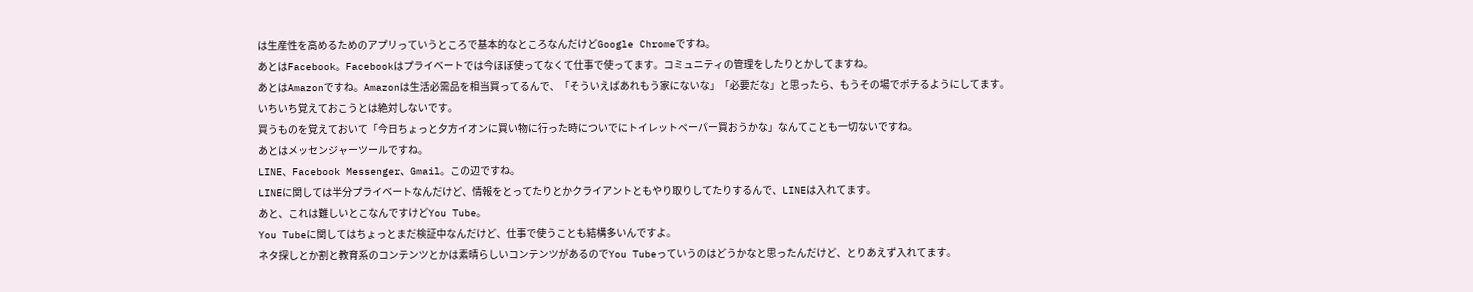は生産性を高めるためのアプリっていうところで基本的なところなんだけどGoogle Chromeですね。
あとはFacebook。Facebookはプライベートでは今ほぼ使ってなくて仕事で使ってます。コミュニティの管理をしたりとかしてますね。
あとはAmazonですね。Amazonは生活必需品を相当買ってるんで、「そういえばあれもう家にないな」「必要だな」と思ったら、もうその場でポチるようにしてます。
いちいち覚えておこうとは絶対しないです。
買うものを覚えておいて「今日ちょっと夕方イオンに買い物に行った時についでにトイレットペーパー買おうかな」なんてことも一切ないですね。
あとはメッセンジャーツールですね。
LINE、Facebook Messenger、Gmail。この辺ですね。
LINEに関しては半分プライベートなんだけど、情報をとってたりとかクライアントともやり取りしてたりするんで、LINEは入れてます。
あと、これは難しいとこなんですけどYou Tube。
You Tubeに関してはちょっとまだ検証中なんだけど、仕事で使うことも結構多いんですよ。
ネタ探しとか割と教育系のコンテンツとかは素晴らしいコンテンツがあるのでYou Tubeっていうのはどうかなと思ったんだけど、とりあえず入れてます。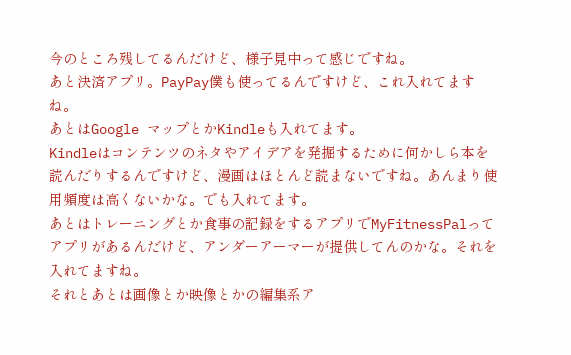今のところ残してるんだけど、様子見中って感じですね。
あと決済アプリ。PayPay僕も使ってるんですけど、これ入れてますね。
あとはGoogle マップとかKindleも入れてます。
Kindleはコンテンツのネタやアイデアを発掘するために何かしら本を読んだりするんですけど、漫画はほとんど読まないですね。あんまり使用頻度は高くないかな。でも入れてます。
あとはトレーニングとか食事の記録をするアプリでMyFitnessPalってアプリがあるんだけど、アンダーアーマーが提供してんのかな。それを入れてますね。
それとあとは画像とか映像とかの編集系ア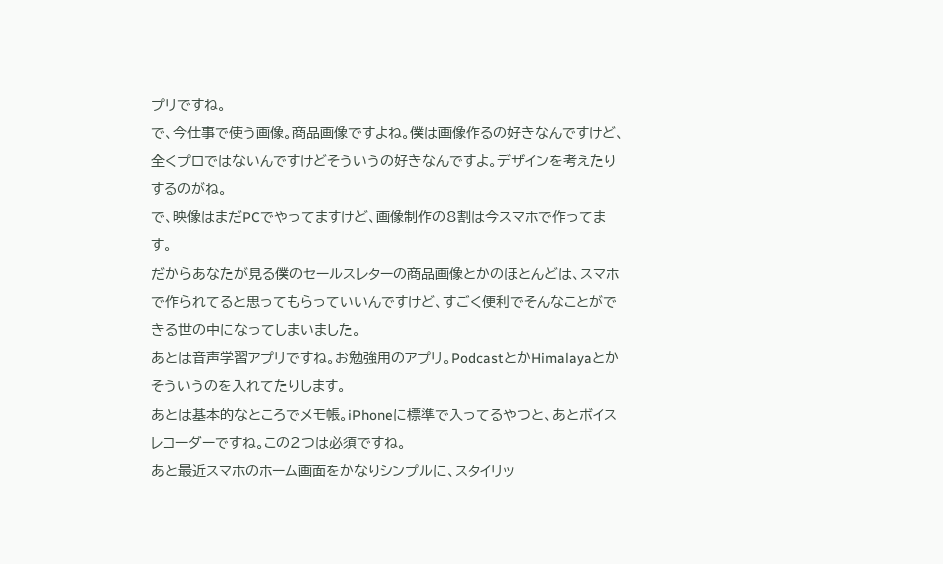プリですね。
で、今仕事で使う画像。商品画像ですよね。僕は画像作るの好きなんですけど、全くプロではないんですけどそういうの好きなんですよ。デザインを考えたりするのがね。
で、映像はまだPCでやってますけど、画像制作の8割は今スマホで作ってます。
だからあなたが見る僕のセールスレターの商品画像とかのほとんどは、スマホで作られてると思ってもらっていいんですけど、すごく便利でそんなことができる世の中になってしまいました。
あとは音声学習アプリですね。お勉強用のアプリ。PodcastとかHimalayaとかそういうのを入れてたりします。
あとは基本的なところでメモ帳。iPhoneに標準で入ってるやつと、あとボイスレコーダーですね。この2つは必須ですね。
あと最近スマホのホーム画面をかなりシンプルに、スタイリッ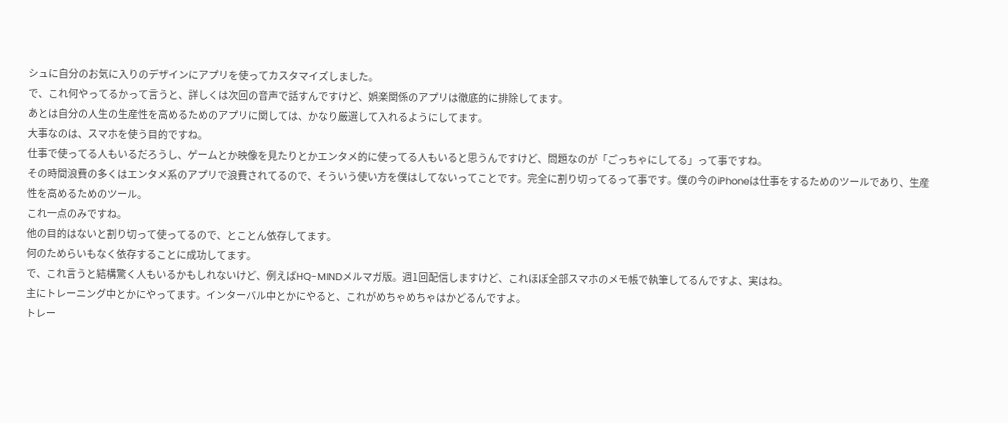シュに自分のお気に入りのデザインにアプリを使ってカスタマイズしました。
で、これ何やってるかって言うと、詳しくは次回の音声で話すんですけど、娯楽関係のアプリは徹底的に排除してます。
あとは自分の人生の生産性を高めるためのアプリに関しては、かなり厳選して入れるようにしてます。
大事なのは、スマホを使う目的ですね。
仕事で使ってる人もいるだろうし、ゲームとか映像を見たりとかエンタメ的に使ってる人もいると思うんですけど、問題なのが「ごっちゃにしてる」って事ですね。
その時間浪費の多くはエンタメ系のアプリで浪費されてるので、そういう使い方を僕はしてないってことです。完全に割り切ってるって事です。僕の今のiPhoneは仕事をするためのツールであり、生産性を高めるためのツール。
これ一点のみですね。
他の目的はないと割り切って使ってるので、とことん依存してます。
何のためらいもなく依存することに成功してます。
で、これ言うと結構驚く人もいるかもしれないけど、例えばHQ-MINDメルマガ版。週1回配信しますけど、これほぼ全部スマホのメモ帳で執筆してるんですよ、実はね。
主にトレーニング中とかにやってます。インターバル中とかにやると、これがめちゃめちゃはかどるんですよ。
トレー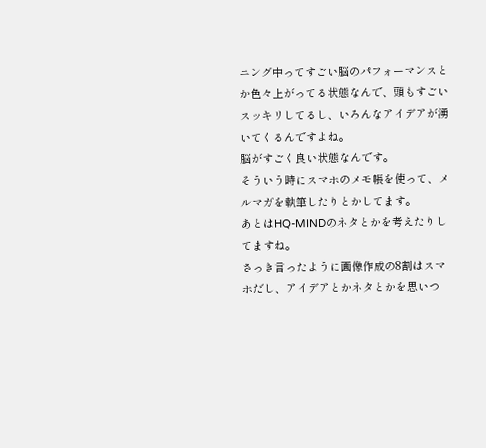ニング中ってすごい脳のパフォーマンスとか色々上がってる状態なんで、頭もすごいスッキリしてるし、いろんなアイデアが湧いてくるんですよね。
脳がすごく良い状態なんです。
そういう時にスマホのメモ帳を使って、メルマガを執筆したりとかしてます。
あとはHQ-MINDのネタとかを考えたりしてますね。
さっき言ったように画像作成の8割はスマホだし、アイデアとかネタとかを思いつ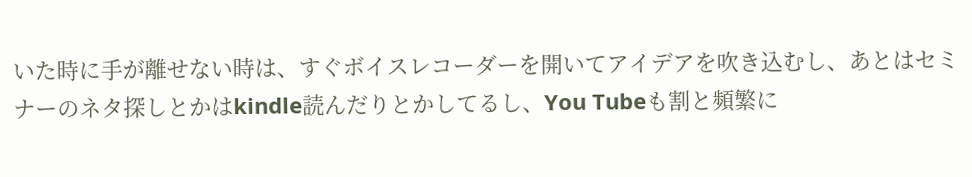いた時に手が離せない時は、すぐボイスレコーダーを開いてアイデアを吹き込むし、あとはセミナーのネタ探しとかはkindle読んだりとかしてるし、You Tubeも割と頻繁に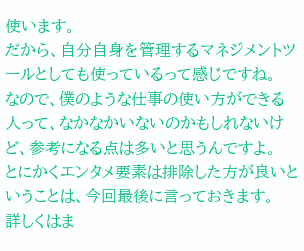使います。
だから、自分自身を管理するマネジメントツールとしても使っているって感じですね。
なので、僕のような仕事の使い方ができる人って、なかなかいないのかもしれないけど、参考になる点は多いと思うんですよ。
とにかくエンタメ要素は排除した方が良いということは、今回最後に言っておきます。
詳しくはま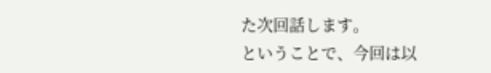た次回話します。
ということで、今回は以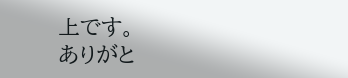上です。
ありがと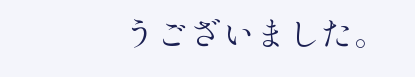うございました。